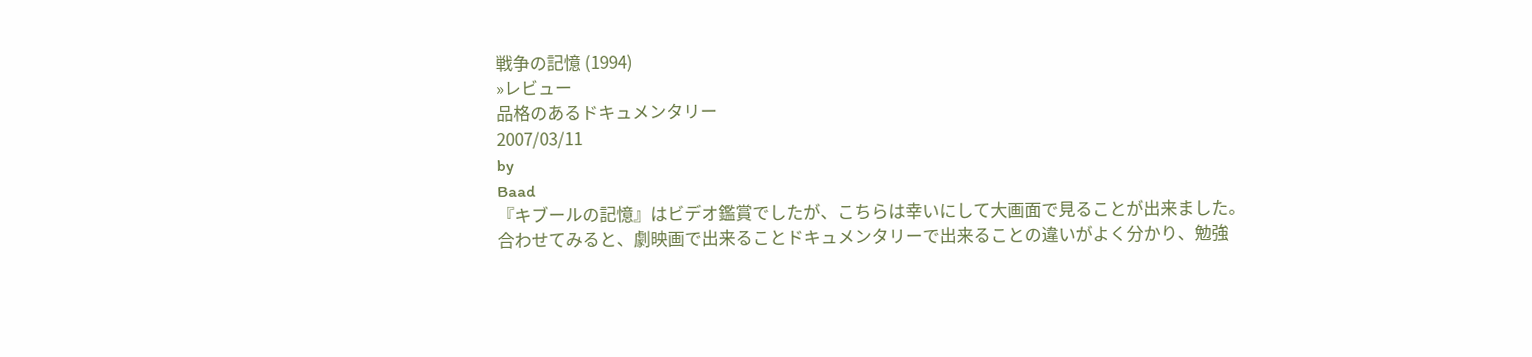戦争の記憶 (1994)
»レビュー
品格のあるドキュメンタリー
2007/03/11
by
Baad
『キブールの記憶』はビデオ鑑賞でしたが、こちらは幸いにして大画面で見ることが出来ました。
合わせてみると、劇映画で出来ることドキュメンタリーで出来ることの違いがよく分かり、勉強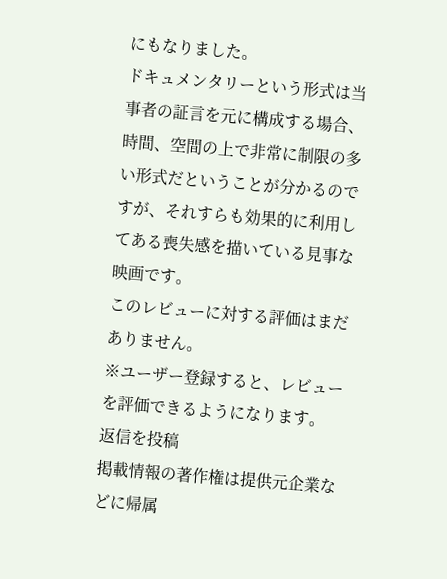にもなりました。
ドキュメンタリーという形式は当事者の証言を元に構成する場合、時間、空間の上で非常に制限の多い形式だということが分かるのですが、それすらも効果的に利用してある喪失感を描いている見事な映画です。
このレビューに対する評価はまだありません。
※ユーザー登録すると、レビューを評価できるようになります。
返信を投稿
掲載情報の著作権は提供元企業などに帰属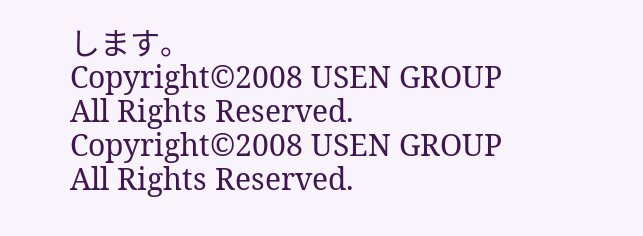します。
Copyright©2008 USEN GROUP All Rights Reserved.
Copyright©2008 USEN GROUP All Rights Reserved.